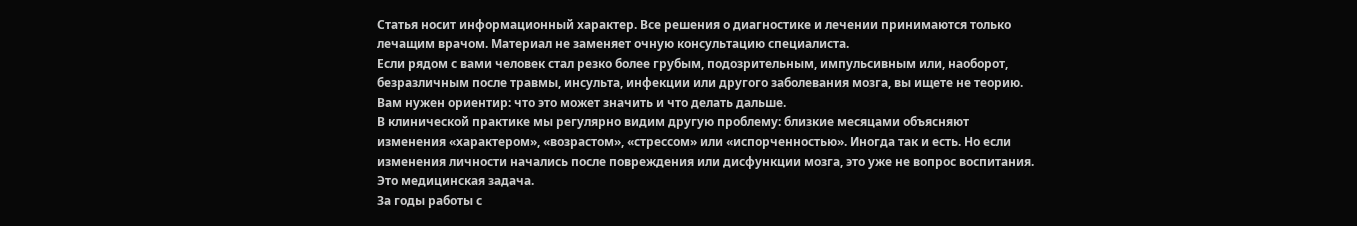Статья носит информационный характер. Все решения о диагностике и лечении принимаются только лечащим врачом. Материал не заменяет очную консультацию специалиста.
Если рядом с вами человек стал резко более грубым, подозрительным, импульсивным или, наоборот, безразличным после травмы, инсульта, инфекции или другого заболевания мозга, вы ищете не теорию. Вам нужен ориентир: что это может значить и что делать дальше.
В клинической практике мы регулярно видим другую проблему: близкие месяцами объясняют изменения «характером», «возрастом», «стрессом» или «испорченностью». Иногда так и есть. Но если изменения личности начались после повреждения или дисфункции мозга, это уже не вопрос воспитания. Это медицинская задача.
За годы работы с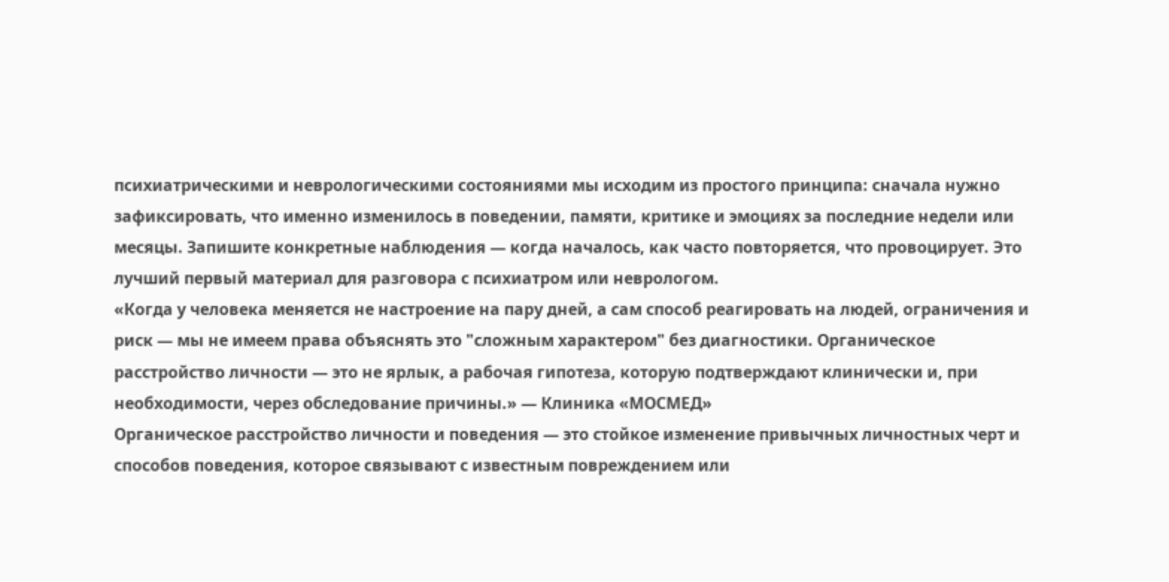психиатрическими и неврологическими состояниями мы исходим из простого принципа: сначала нужно зафиксировать, что именно изменилось в поведении, памяти, критике и эмоциях за последние недели или месяцы. Запишите конкретные наблюдения — когда началось, как часто повторяется, что провоцирует. Это лучший первый материал для разговора с психиатром или неврологом.
«Когда у человека меняется не настроение на пару дней, а сам способ реагировать на людей, ограничения и риск — мы не имеем права объяснять это "сложным характером" без диагностики. Органическое расстройство личности — это не ярлык, а рабочая гипотеза, которую подтверждают клинически и, при необходимости, через обследование причины.» — Клиника «МОСМЕД»
Органическое расстройство личности и поведения — это стойкое изменение привычных личностных черт и способов поведения, которое связывают с известным повреждением или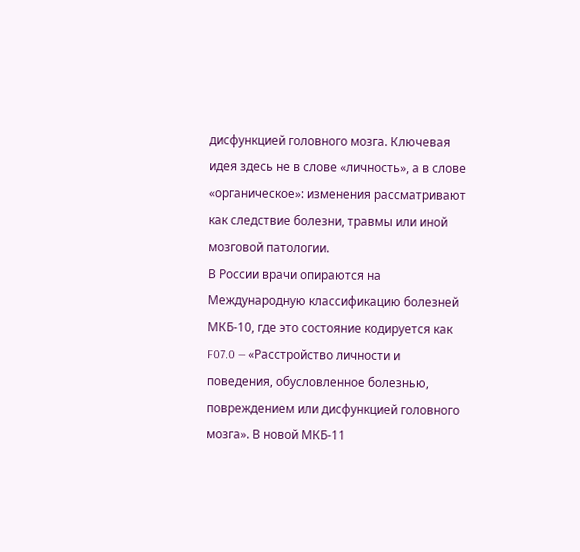дисфункцией головного мозга. Ключевая идея здесь не в слове «личность», а в слове «органическое»: изменения рассматривают как следствие болезни, травмы или иной мозговой патологии.
В России врачи опираются на Международную классификацию болезней МКБ-10, где это состояние кодируется как F07.0 — «Расстройство личности и поведения, обусловленное болезнью, повреждением или дисфункцией головного мозга». В новой МКБ-11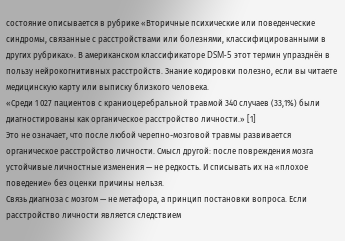состояние описывается в рубрике «Вторичные психические или поведенческие синдромы, связанные с расстройствами или болезнями, классифицированными в других рубриках». В американском классификаторе DSM-5 этот термин упразднён в пользу нейрокогнитивных расстройств. Знание кодировки полезно, если вы читаете медицинскую карту или выписку близкого человека.
«Среди 1 027 пациентов с краниоцеребральной травмой 340 случаев (33,1%) были диагностированы как органическое расстройство личности.» [1]
Это не означает, что после любой черепно-мозговой травмы развивается органическое расстройство личности. Смысл другой: после повреждения мозга устойчивые личностные изменения — не редкость. И списывать их на «плохое поведение» без оценки причины нельзя.
Связь диагноза с мозгом — не метафора, а принцип постановки вопроса. Если расстройство личности является следствием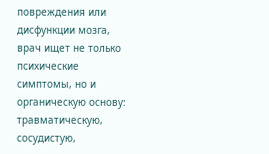повреждения или дисфункции мозга, врач ищет не только психические симптомы, но и органическую основу: травматическую, сосудистую,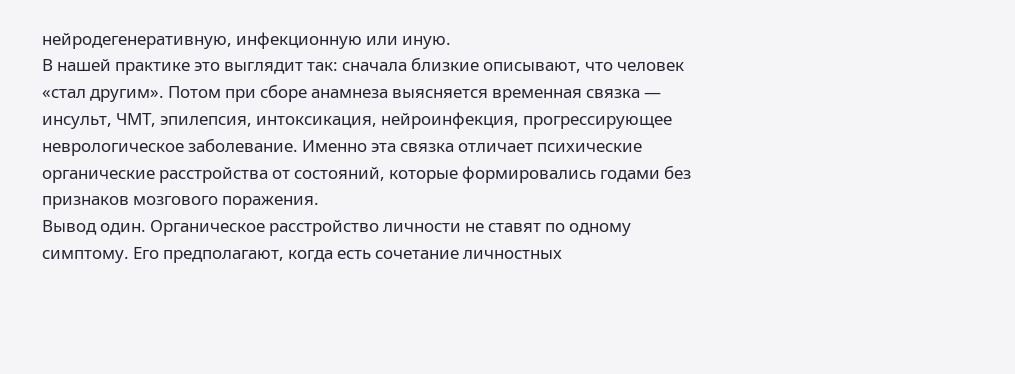нейродегенеративную, инфекционную или иную.
В нашей практике это выглядит так: сначала близкие описывают, что человек «стал другим». Потом при сборе анамнеза выясняется временная связка — инсульт, ЧМТ, эпилепсия, интоксикация, нейроинфекция, прогрессирующее неврологическое заболевание. Именно эта связка отличает психические органические расстройства от состояний, которые формировались годами без признаков мозгового поражения.
Вывод один. Органическое расстройство личности не ставят по одному симптому. Его предполагают, когда есть сочетание личностных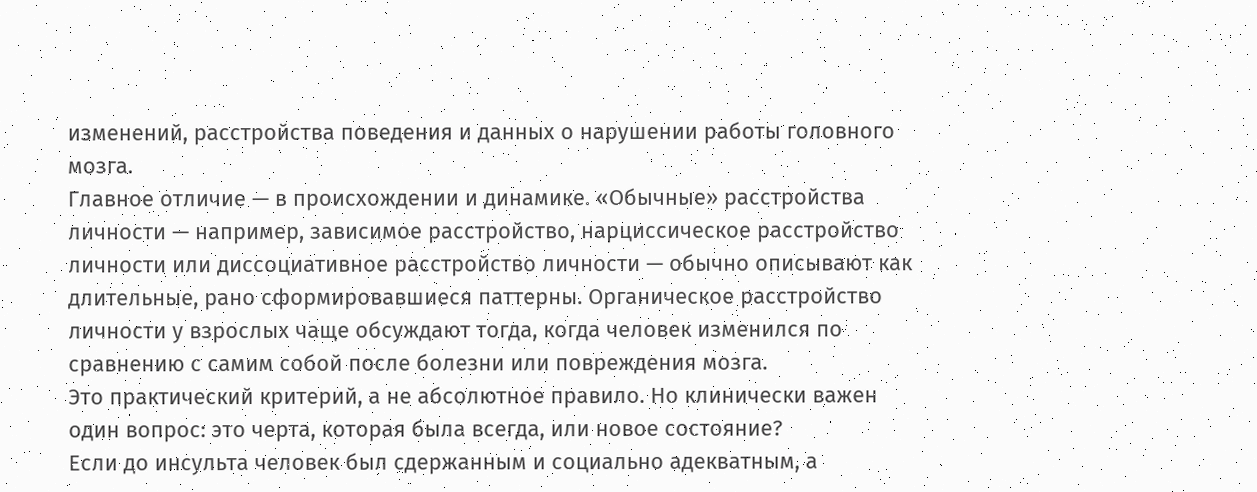изменений, расстройства поведения и данных о нарушении работы головного мозга.
Главное отличие — в происхождении и динамике. «Обычные» расстройства личности — например, зависимое расстройство, нарциссическое расстройство личности или диссоциативное расстройство личности — обычно описывают как длительные, рано сформировавшиеся паттерны. Органическое расстройство личности у взрослых чаще обсуждают тогда, когда человек изменился по сравнению с самим собой после болезни или повреждения мозга.
Это практический критерий, а не абсолютное правило. Но клинически важен один вопрос: это черта, которая была всегда, или новое состояние?
Если до инсульта человек был сдержанным и социально адекватным, а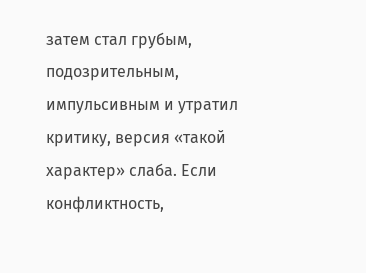затем стал грубым, подозрительным, импульсивным и утратил критику, версия «такой характер» слаба. Если конфликтность,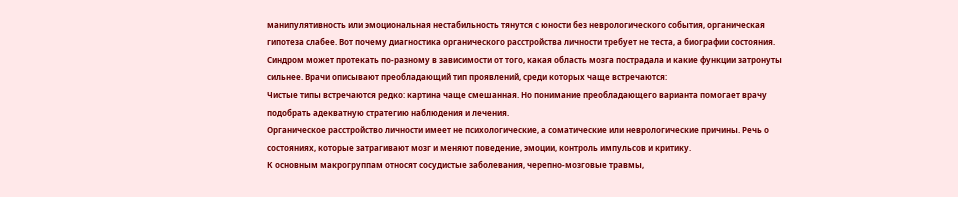манипулятивность или эмоциональная нестабильность тянутся с юности без неврологического события, органическая гипотеза слабее. Вот почему диагностика органического расстройства личности требует не теста, а биографии состояния.
Синдром может протекать по-разному в зависимости от того, какая область мозга пострадала и какие функции затронуты сильнее. Врачи описывают преобладающий тип проявлений, среди которых чаще встречаются:
Чистые типы встречаются редко: картина чаще смешанная. Но понимание преобладающего варианта помогает врачу подобрать адекватную стратегию наблюдения и лечения.
Органическое расстройство личности имеет не психологические, а соматические или неврологические причины. Речь о состояниях, которые затрагивают мозг и меняют поведение, эмоции, контроль импульсов и критику.
К основным макрогруппам относят сосудистые заболевания, черепно-мозговые травмы,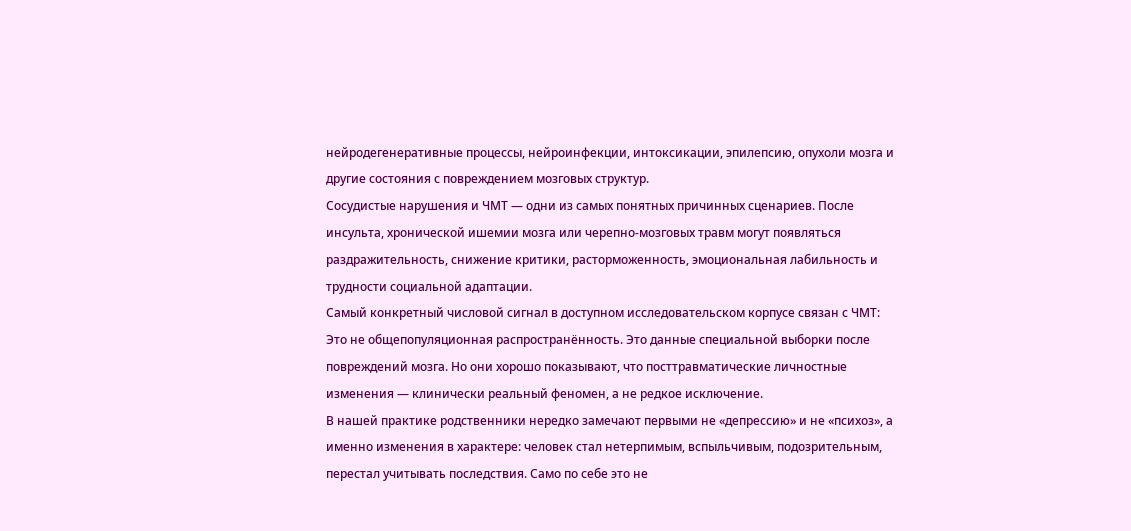нейродегенеративные процессы, нейроинфекции, интоксикации, эпилепсию, опухоли мозга и другие состояния с повреждением мозговых структур.
Сосудистые нарушения и ЧМТ — одни из самых понятных причинных сценариев. После инсульта, хронической ишемии мозга или черепно-мозговых травм могут появляться раздражительность, снижение критики, расторможенность, эмоциональная лабильность и трудности социальной адаптации.
Самый конкретный числовой сигнал в доступном исследовательском корпусе связан с ЧМТ:
Это не общепопуляционная распространённость. Это данные специальной выборки после повреждений мозга. Но они хорошо показывают, что посттравматические личностные изменения — клинически реальный феномен, а не редкое исключение.
В нашей практике родственники нередко замечают первыми не «депрессию» и не «психоз», а именно изменения в характере: человек стал нетерпимым, вспыльчивым, подозрительным, перестал учитывать последствия. Само по себе это не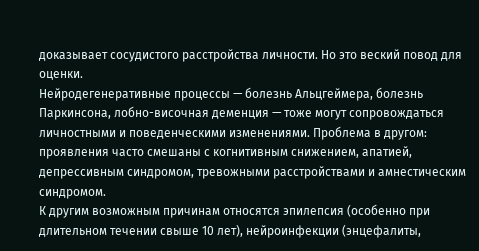доказывает сосудистого расстройства личности. Но это веский повод для оценки.
Нейродегенеративные процессы — болезнь Альцгеймера, болезнь Паркинсона, лобно-височная деменция — тоже могут сопровождаться личностными и поведенческими изменениями. Проблема в другом: проявления часто смешаны с когнитивным снижением, апатией, депрессивным синдромом, тревожными расстройствами и амнестическим синдромом.
К другим возможным причинам относятся эпилепсия (особенно при длительном течении свыше 10 лет), нейроинфекции (энцефалиты,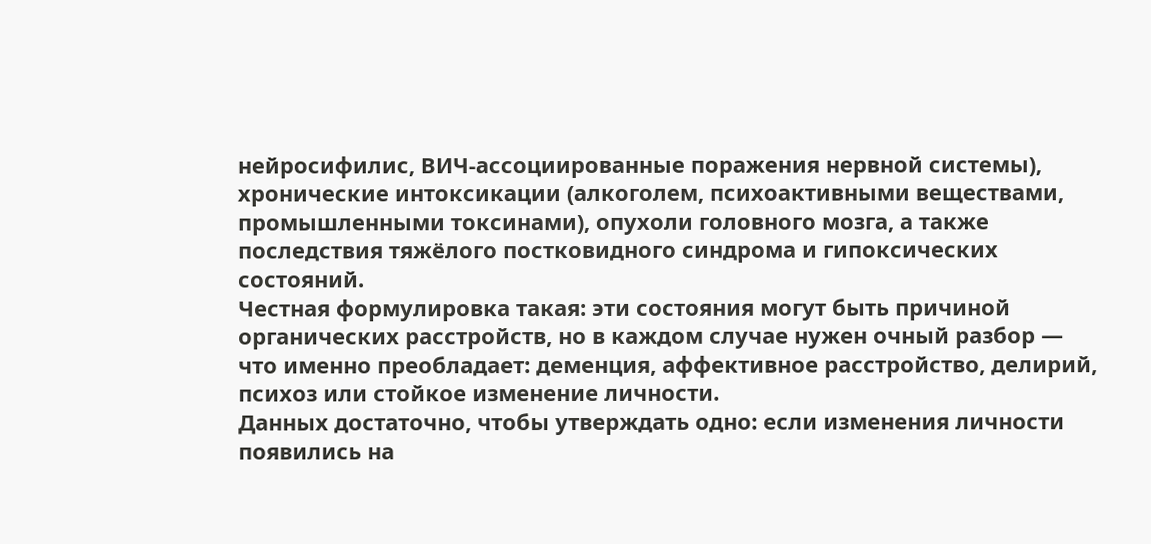нейросифилис, ВИЧ-ассоциированные поражения нервной системы), хронические интоксикации (алкоголем, психоактивными веществами, промышленными токсинами), опухоли головного мозга, а также последствия тяжёлого постковидного синдрома и гипоксических состояний.
Честная формулировка такая: эти состояния могут быть причиной органических расстройств, но в каждом случае нужен очный разбор — что именно преобладает: деменция, аффективное расстройство, делирий, психоз или стойкое изменение личности.
Данных достаточно, чтобы утверждать одно: если изменения личности появились на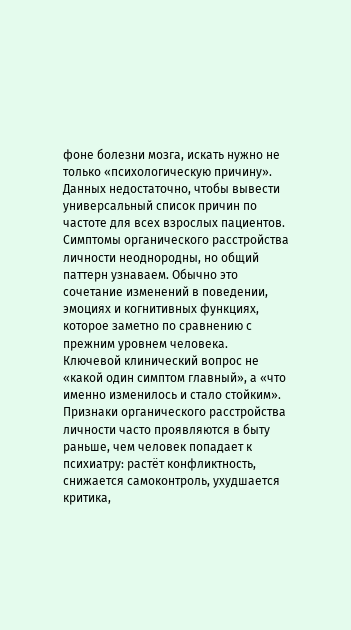фоне болезни мозга, искать нужно не только «психологическую причину». Данных недостаточно, чтобы вывести универсальный список причин по частоте для всех взрослых пациентов.
Симптомы органического расстройства личности неоднородны, но общий паттерн узнаваем. Обычно это сочетание изменений в поведении, эмоциях и когнитивных функциях, которое заметно по сравнению с прежним уровнем человека.
Ключевой клинический вопрос не «какой один симптом главный», а «что именно изменилось и стало стойким». Признаки органического расстройства личности часто проявляются в быту раньше, чем человек попадает к психиатру: растёт конфликтность, снижается самоконтроль, ухудшается критика,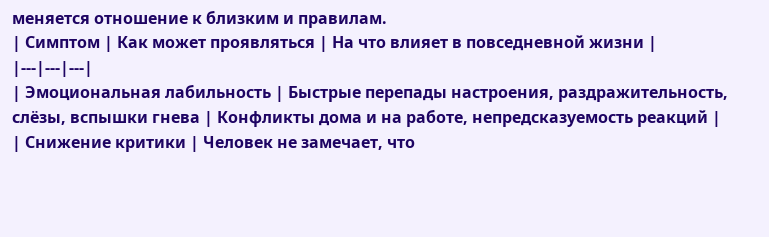меняется отношение к близким и правилам.
| Симптом | Как может проявляться | На что влияет в повседневной жизни |
|---|---|---|
| Эмоциональная лабильность | Быстрые перепады настроения, раздражительность, слёзы, вспышки гнева | Конфликты дома и на работе, непредсказуемость реакций |
| Снижение критики | Человек не замечает, что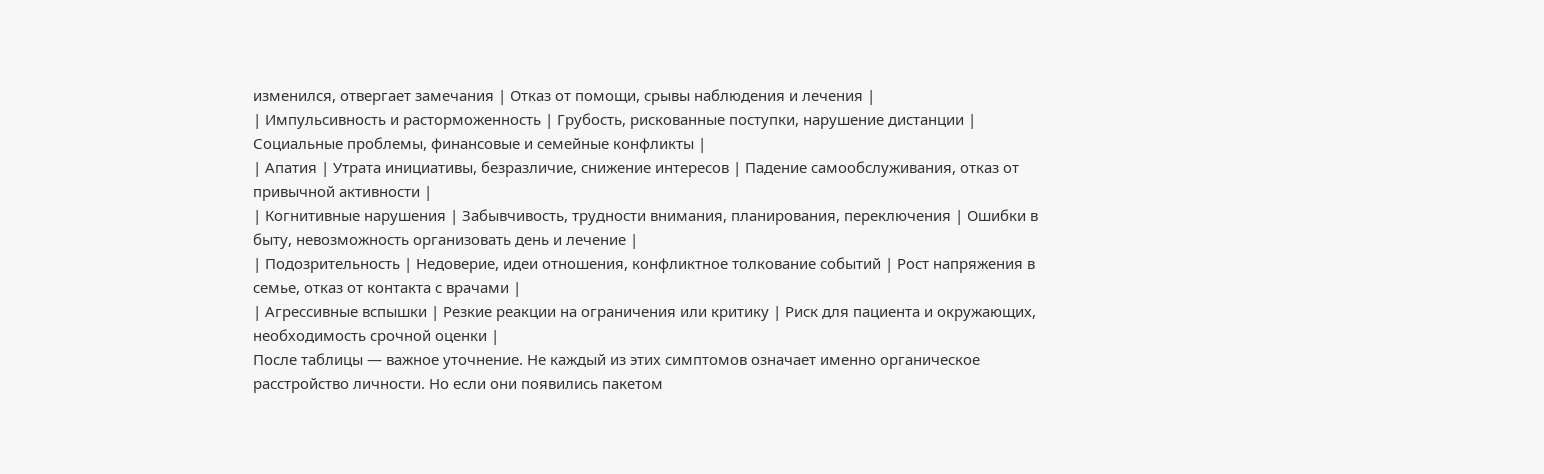изменился, отвергает замечания | Отказ от помощи, срывы наблюдения и лечения |
| Импульсивность и расторможенность | Грубость, рискованные поступки, нарушение дистанции | Социальные проблемы, финансовые и семейные конфликты |
| Апатия | Утрата инициативы, безразличие, снижение интересов | Падение самообслуживания, отказ от привычной активности |
| Когнитивные нарушения | Забывчивость, трудности внимания, планирования, переключения | Ошибки в быту, невозможность организовать день и лечение |
| Подозрительность | Недоверие, идеи отношения, конфликтное толкование событий | Рост напряжения в семье, отказ от контакта с врачами |
| Агрессивные вспышки | Резкие реакции на ограничения или критику | Риск для пациента и окружающих, необходимость срочной оценки |
После таблицы — важное уточнение. Не каждый из этих симптомов означает именно органическое расстройство личности. Но если они появились пакетом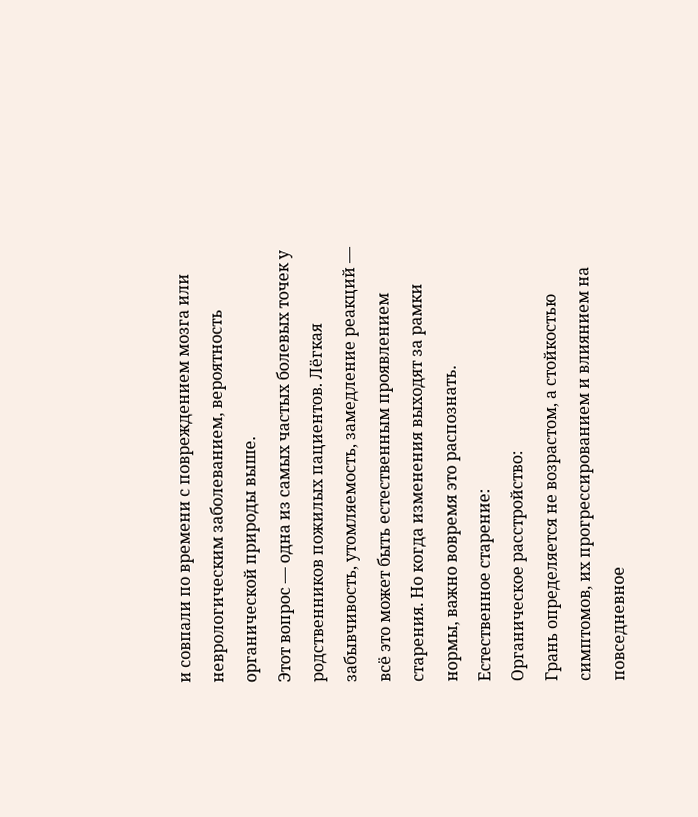и совпали по времени с повреждением мозга или неврологическим заболеванием, вероятность органической природы выше.
Этот вопрос — одна из самых частых болевых точек у родственников пожилых пациентов. Лёгкая забывчивость, утомляемость, замедление реакций — всё это может быть естественным проявлением старения. Но когда изменения выходят за рамки нормы, важно вовремя это распознать.
Естественное старение:
Органическое расстройство:
Грань определяется не возрастом, а стойкостью симптомов, их прогрессированием и влиянием на повседневное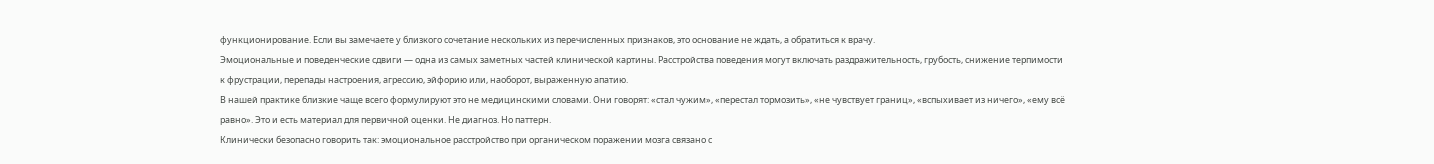функционирование. Если вы замечаете у близкого сочетание нескольких из перечисленных признаков, это основание не ждать, а обратиться к врачу.
Эмоциональные и поведенческие сдвиги — одна из самых заметных частей клинической картины. Расстройства поведения могут включать раздражительность, грубость, снижение терпимости к фрустрации, перепады настроения, агрессию, эйфорию или, наоборот, выраженную апатию.
В нашей практике близкие чаще всего формулируют это не медицинскими словами. Они говорят: «стал чужим», «перестал тормозить», «не чувствует границ», «вспыхивает из ничего», «ему всё равно». Это и есть материал для первичной оценки. Не диагноз. Но паттерн.
Клинически безопасно говорить так: эмоциональное расстройство при органическом поражении мозга связано с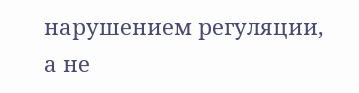нарушением регуляции, а не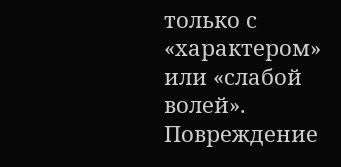только с «характером» или «слабой волей». Повреждение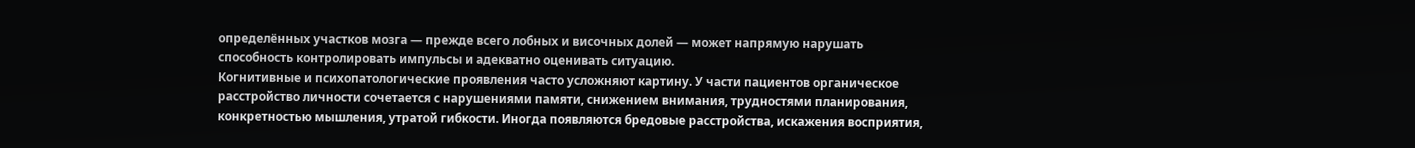определённых участков мозга — прежде всего лобных и височных долей — может напрямую нарушать способность контролировать импульсы и адекватно оценивать ситуацию.
Когнитивные и психопатологические проявления часто усложняют картину. У части пациентов органическое расстройство личности сочетается с нарушениями памяти, снижением внимания, трудностями планирования, конкретностью мышления, утратой гибкости. Иногда появляются бредовые расстройства, искажения восприятия,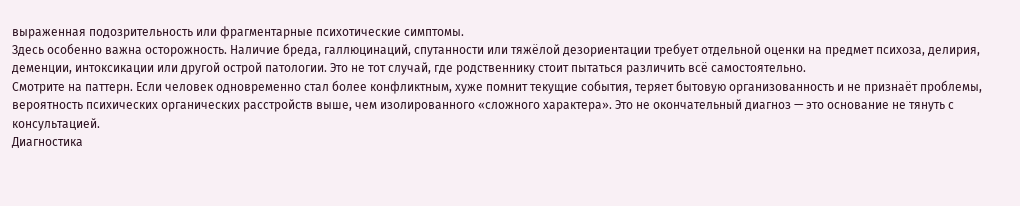выраженная подозрительность или фрагментарные психотические симптомы.
Здесь особенно важна осторожность. Наличие бреда, галлюцинаций, спутанности или тяжёлой дезориентации требует отдельной оценки на предмет психоза, делирия, деменции, интоксикации или другой острой патологии. Это не тот случай, где родственнику стоит пытаться различить всё самостоятельно.
Смотрите на паттерн. Если человек одновременно стал более конфликтным, хуже помнит текущие события, теряет бытовую организованность и не признаёт проблемы, вероятность психических органических расстройств выше, чем изолированного «сложного характера». Это не окончательный диагноз — это основание не тянуть с консультацией.
Диагностика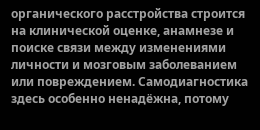органического расстройства строится на клинической оценке, анамнезе и поиске связи между изменениями личности и мозговым заболеванием или повреждением. Самодиагностика здесь особенно ненадёжна, потому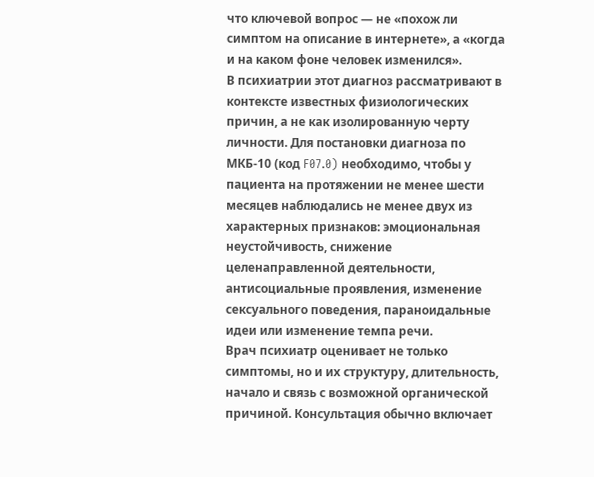что ключевой вопрос — не «похож ли симптом на описание в интернете», а «когда и на каком фоне человек изменился».
В психиатрии этот диагноз рассматривают в контексте известных физиологических причин, а не как изолированную черту личности. Для постановки диагноза по МКБ-10 (код F07.0) необходимо, чтобы у пациента на протяжении не менее шести месяцев наблюдались не менее двух из характерных признаков: эмоциональная неустойчивость, снижение целенаправленной деятельности, антисоциальные проявления, изменение сексуального поведения, параноидальные идеи или изменение темпа речи.
Врач психиатр оценивает не только симптомы, но и их структуру, длительность, начало и связь с возможной органической причиной. Консультация обычно включает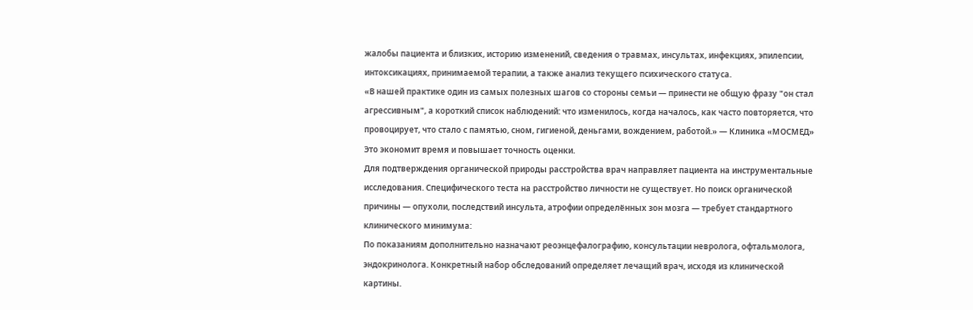жалобы пациента и близких, историю изменений, сведения о травмах, инсультах, инфекциях, эпилепсии, интоксикациях, принимаемой терапии, а также анализ текущего психического статуса.
«В нашей практике один из самых полезных шагов со стороны семьи — принести не общую фразу "он стал агрессивным", а короткий список наблюдений: что изменилось, когда началось, как часто повторяется, что провоцирует, что стало с памятью, сном, гигиеной, деньгами, вождением, работой.» — Клиника «МОСМЕД»
Это экономит время и повышает точность оценки.
Для подтверждения органической природы расстройства врач направляет пациента на инструментальные исследования. Специфического теста на расстройство личности не существует. Но поиск органической причины — опухоли, последствий инсульта, атрофии определённых зон мозга — требует стандартного клинического минимума:
По показаниям дополнительно назначают реоэнцефалографию, консультации невролога, офтальмолога, эндокринолога. Конкретный набор обследований определяет лечащий врач, исходя из клинической картины.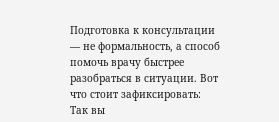Подготовка к консультации — не формальность, а способ помочь врачу быстрее разобраться в ситуации. Вот что стоит зафиксировать:
Так вы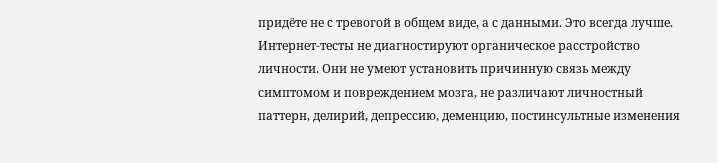придёте не с тревогой в общем виде, а с данными. Это всегда лучше.
Интернет-тесты не диагностируют органическое расстройство личности. Они не умеют установить причинную связь между симптомом и повреждением мозга, не различают личностный паттерн, делирий, депрессию, деменцию, постинсультные изменения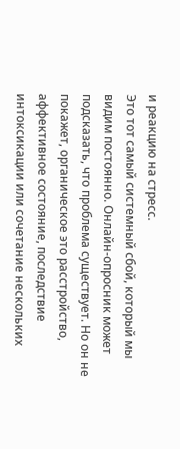и реакцию на стресс.
Это тот самый системный сбой, который мы видим постоянно. Онлайн-опросник может подсказать, что проблема существует. Но он не покажет, органическое это расстройство, аффективное состояние, последствие интоксикации или сочетание нескольких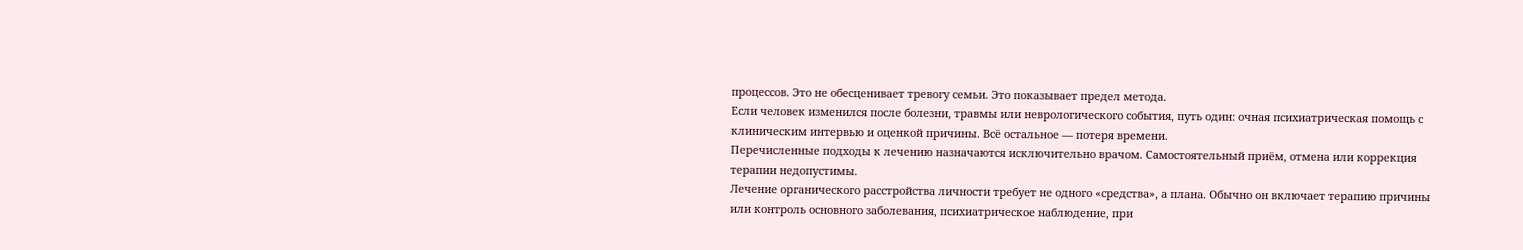процессов. Это не обесценивает тревогу семьи. Это показывает предел метода.
Если человек изменился после болезни, травмы или неврологического события, путь один: очная психиатрическая помощь с клиническим интервью и оценкой причины. Всё остальное — потеря времени.
Перечисленные подходы к лечению назначаются исключительно врачом. Самостоятельный приём, отмена или коррекция терапии недопустимы.
Лечение органического расстройства личности требует не одного «средства», а плана. Обычно он включает терапию причины или контроль основного заболевания, психиатрическое наблюдение, при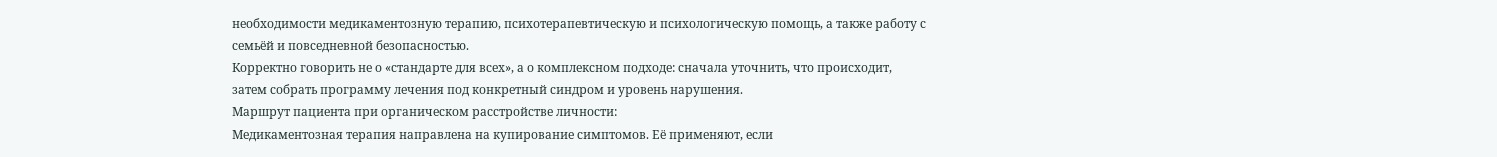необходимости медикаментозную терапию, психотерапевтическую и психологическую помощь, а также работу с семьёй и повседневной безопасностью.
Корректно говорить не о «стандарте для всех», а о комплексном подходе: сначала уточнить, что происходит, затем собрать программу лечения под конкретный синдром и уровень нарушения.
Маршрут пациента при органическом расстройстве личности:
Медикаментозная терапия направлена на купирование симптомов. Её применяют, если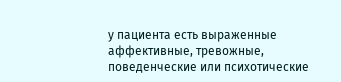у пациента есть выраженные аффективные, тревожные, поведенческие или психотические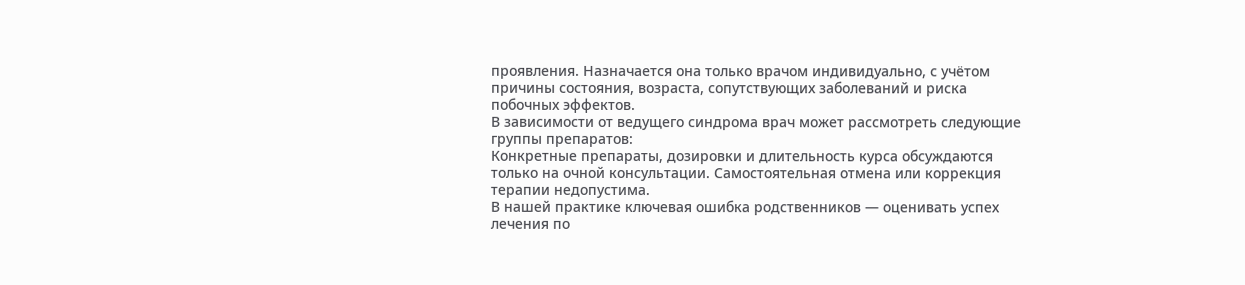проявления. Назначается она только врачом индивидуально, с учётом причины состояния, возраста, сопутствующих заболеваний и риска побочных эффектов.
В зависимости от ведущего синдрома врач может рассмотреть следующие группы препаратов:
Конкретные препараты, дозировки и длительность курса обсуждаются только на очной консультации. Самостоятельная отмена или коррекция терапии недопустима.
В нашей практике ключевая ошибка родственников — оценивать успех лечения по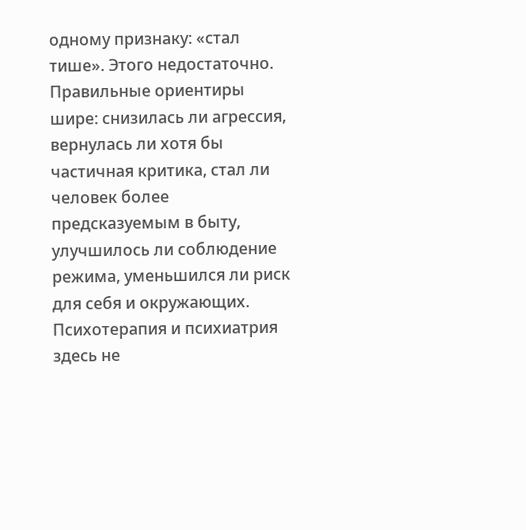одному признаку: «стал тише». Этого недостаточно. Правильные ориентиры шире: снизилась ли агрессия, вернулась ли хотя бы частичная критика, стал ли человек более предсказуемым в быту, улучшилось ли соблюдение режима, уменьшился ли риск для себя и окружающих.
Психотерапия и психиатрия здесь не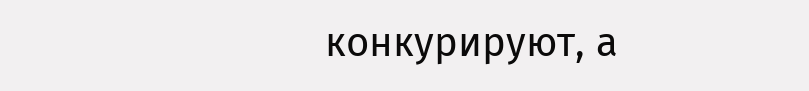конкурируют, а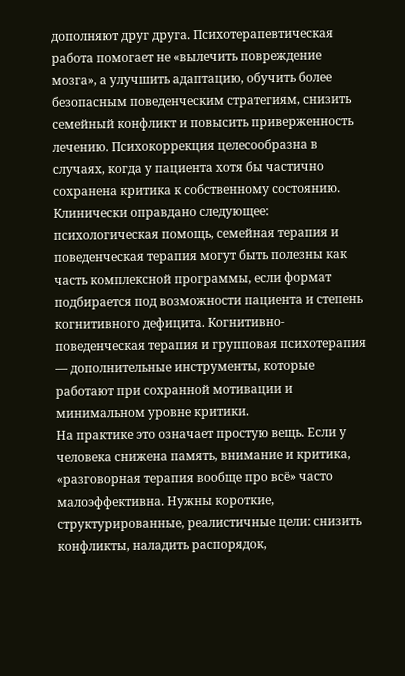дополняют друг друга. Психотерапевтическая работа помогает не «вылечить повреждение мозга», а улучшить адаптацию, обучить более безопасным поведенческим стратегиям, снизить семейный конфликт и повысить приверженность лечению. Психокоррекция целесообразна в случаях, когда у пациента хотя бы частично сохранена критика к собственному состоянию.
Клинически оправдано следующее: психологическая помощь, семейная терапия и поведенческая терапия могут быть полезны как часть комплексной программы, если формат подбирается под возможности пациента и степень когнитивного дефицита. Когнитивно-поведенческая терапия и групповая психотерапия — дополнительные инструменты, которые работают при сохранной мотивации и минимальном уровне критики.
На практике это означает простую вещь. Если у человека снижена память, внимание и критика, «разговорная терапия вообще про всё» часто малоэффективна. Нужны короткие, структурированные, реалистичные цели: снизить конфликты, наладить распорядок,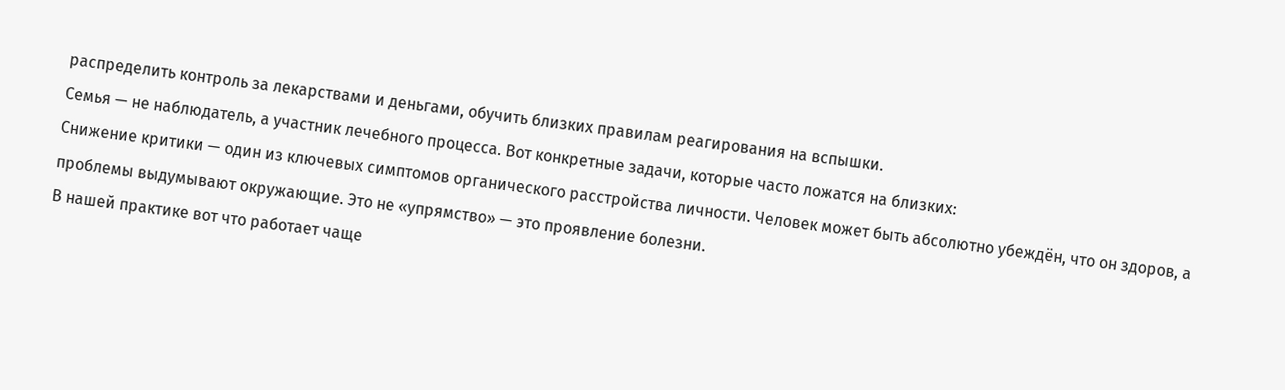распределить контроль за лекарствами и деньгами, обучить близких правилам реагирования на вспышки.
Семья — не наблюдатель, а участник лечебного процесса. Вот конкретные задачи, которые часто ложатся на близких:
Снижение критики — один из ключевых симптомов органического расстройства личности. Человек может быть абсолютно убеждён, что он здоров, а проблемы выдумывают окружающие. Это не «упрямство» — это проявление болезни.
В нашей практике вот что работает чаще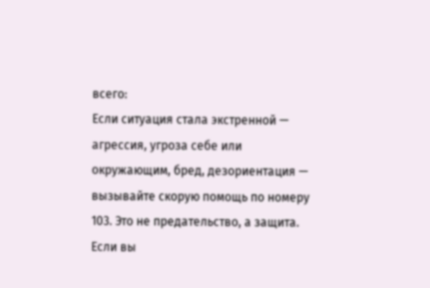всего:
Если ситуация стала экстренной — агрессия, угроза себе или окружающим, бред, дезориентация — вызывайте скорую помощь по номеру 103. Это не предательство, а защита.
Если вы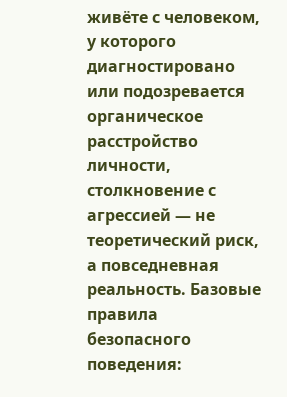живёте с человеком, у которого диагностировано или подозревается органическое расстройство личности, столкновение с агрессией — не теоретический риск, а повседневная реальность. Базовые правила безопасного поведения: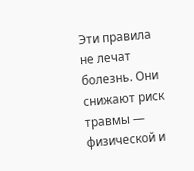Эти правила не лечат болезнь. Они снижают риск травмы — физической и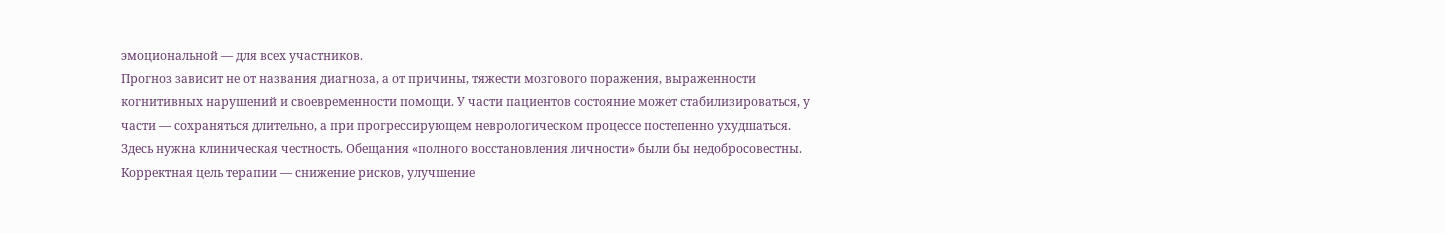эмоциональной — для всех участников.
Прогноз зависит не от названия диагноза, а от причины, тяжести мозгового поражения, выраженности когнитивных нарушений и своевременности помощи. У части пациентов состояние может стабилизироваться, у части — сохраняться длительно, а при прогрессирующем неврологическом процессе постепенно ухудшаться.
Здесь нужна клиническая честность. Обещания «полного восстановления личности» были бы недобросовестны. Корректная цель терапии — снижение рисков, улучшение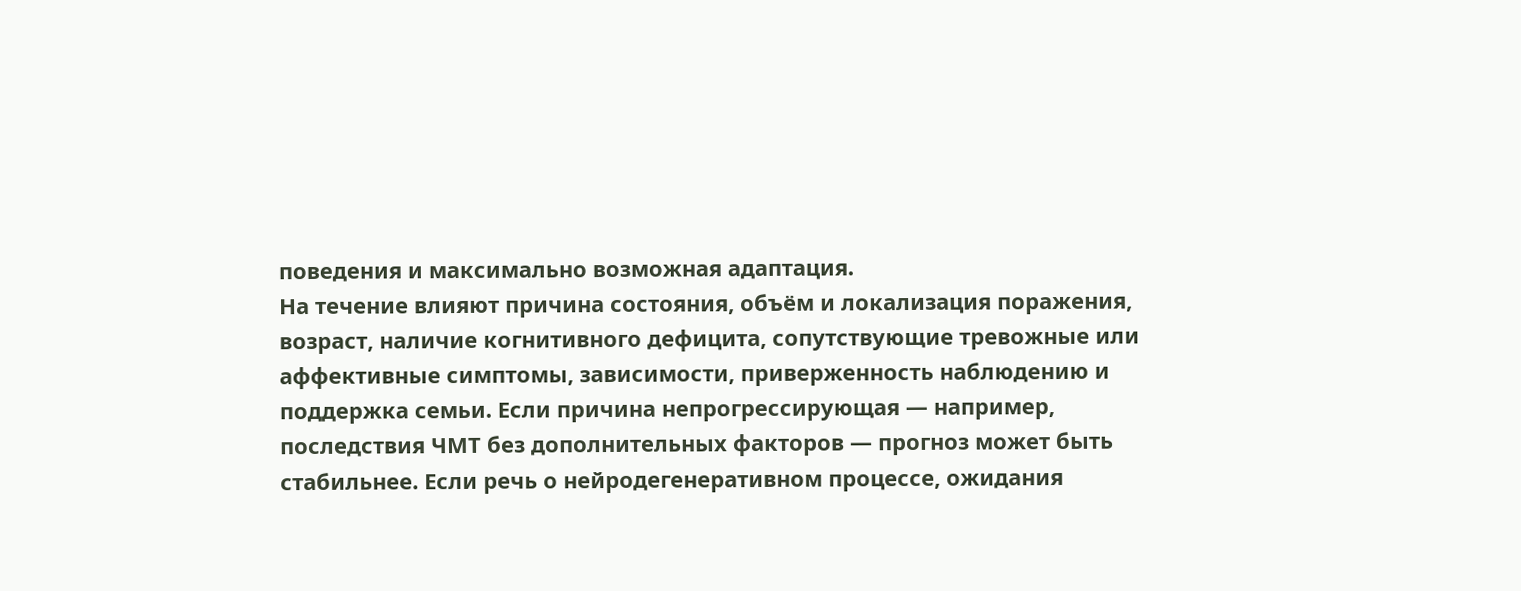поведения и максимально возможная адаптация.
На течение влияют причина состояния, объём и локализация поражения, возраст, наличие когнитивного дефицита, сопутствующие тревожные или аффективные симптомы, зависимости, приверженность наблюдению и поддержка семьи. Если причина непрогрессирующая — например, последствия ЧМТ без дополнительных факторов — прогноз может быть стабильнее. Если речь о нейродегенеративном процессе, ожидания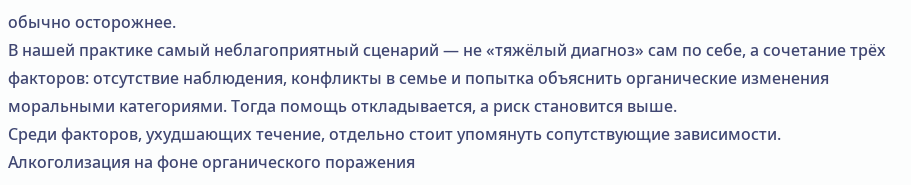обычно осторожнее.
В нашей практике самый неблагоприятный сценарий — не «тяжёлый диагноз» сам по себе, а сочетание трёх факторов: отсутствие наблюдения, конфликты в семье и попытка объяснить органические изменения моральными категориями. Тогда помощь откладывается, а риск становится выше.
Среди факторов, ухудшающих течение, отдельно стоит упомянуть сопутствующие зависимости. Алкоголизация на фоне органического поражения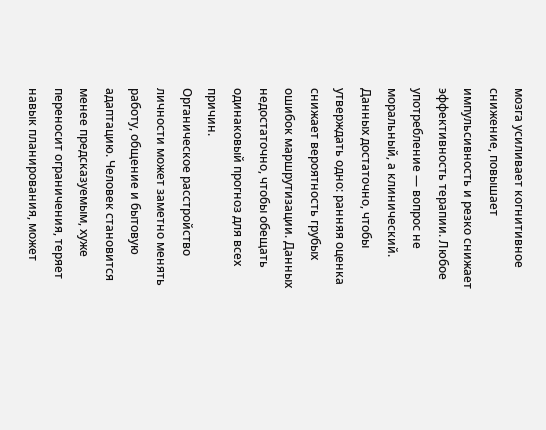мозга усиливает когнитивное снижение, повышает импульсивность и резко снижает эффективность терапии. Любое употребление — вопрос не моральный, а клинический.
Данных достаточно, чтобы утверждать одно: ранняя оценка снижает вероятность грубых ошибок маршрутизации. Данных недостаточно, чтобы обещать одинаковый прогноз для всех причин.
Органическое расстройство личности может заметно менять работу, общение и бытовую адаптацию. Человек становится менее предсказуемым, хуже переносит ограничения, теряет навык планирования, может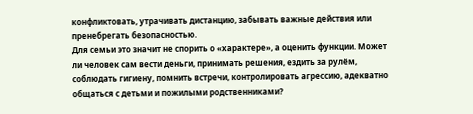конфликтовать, утрачивать дистанцию, забывать важные действия или пренебрегать безопасностью.
Для семьи это значит не спорить о «характере», а оценить функции. Может ли человек сам вести деньги, принимать решения, ездить за рулём, соблюдать гигиену, помнить встречи, контролировать агрессию, адекватно общаться с детьми и пожилыми родственниками?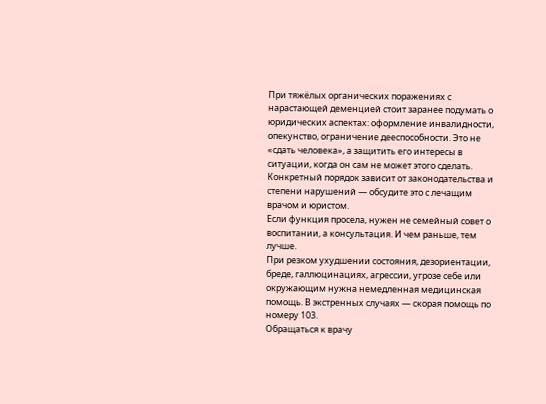При тяжёлых органических поражениях с нарастающей деменцией стоит заранее подумать о юридических аспектах: оформление инвалидности, опекунство, ограничение дееспособности. Это не «сдать человека», а защитить его интересы в ситуации, когда он сам не может этого сделать. Конкретный порядок зависит от законодательства и степени нарушений — обсудите это с лечащим врачом и юристом.
Если функция просела, нужен не семейный совет о воспитании, а консультация. И чем раньше, тем лучше.
При резком ухудшении состояния, дезориентации, бреде, галлюцинациях, агрессии, угрозе себе или окружающим нужна немедленная медицинская помощь. В экстренных случаях — скорая помощь по номеру 103.
Обращаться к врачу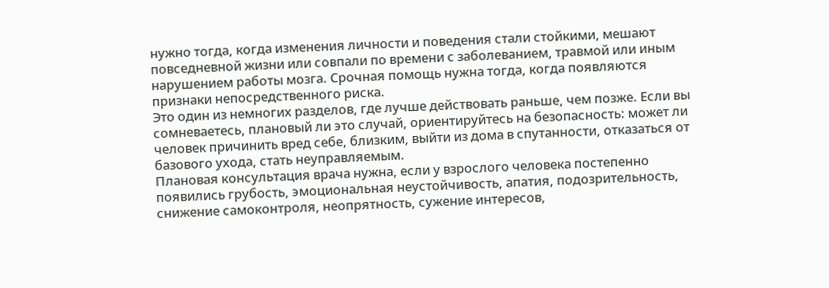нужно тогда, когда изменения личности и поведения стали стойкими, мешают повседневной жизни или совпали по времени с заболеванием, травмой или иным нарушением работы мозга. Срочная помощь нужна тогда, когда появляются признаки непосредственного риска.
Это один из немногих разделов, где лучше действовать раньше, чем позже. Если вы сомневаетесь, плановый ли это случай, ориентируйтесь на безопасность: может ли человек причинить вред себе, близким, выйти из дома в спутанности, отказаться от базового ухода, стать неуправляемым.
Плановая консультация врача нужна, если у взрослого человека постепенно появились грубость, эмоциональная неустойчивость, апатия, подозрительность, снижение самоконтроля, неопрятность, сужение интересов,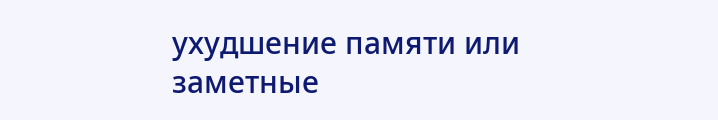ухудшение памяти или заметные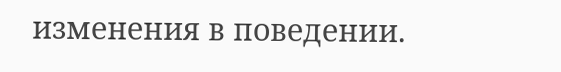изменения в поведении.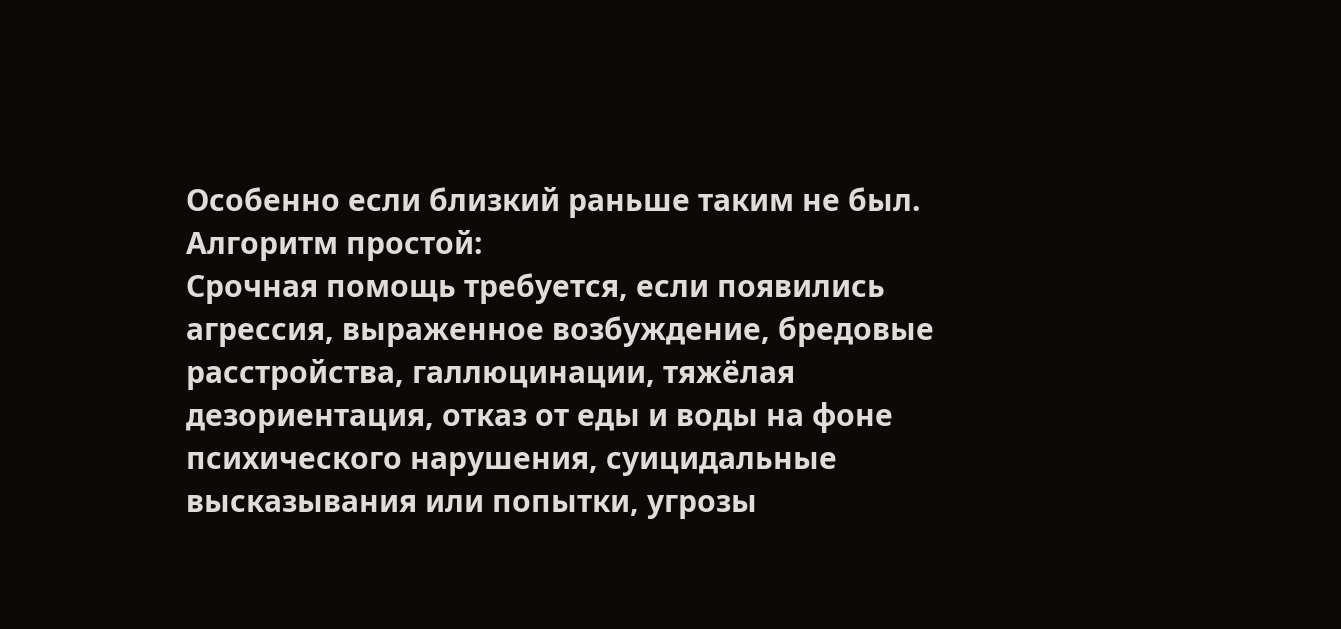Особенно если близкий раньше таким не был.
Алгоритм простой:
Срочная помощь требуется, если появились агрессия, выраженное возбуждение, бредовые расстройства, галлюцинации, тяжёлая дезориентация, отказ от еды и воды на фоне психического нарушения, суицидальные высказывания или попытки, угрозы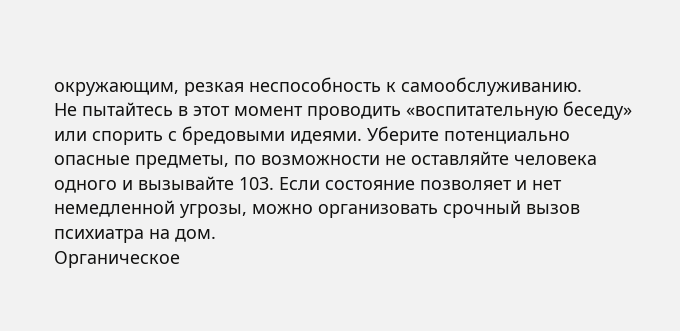окружающим, резкая неспособность к самообслуживанию.
Не пытайтесь в этот момент проводить «воспитательную беседу» или спорить с бредовыми идеями. Уберите потенциально опасные предметы, по возможности не оставляйте человека одного и вызывайте 103. Если состояние позволяет и нет немедленной угрозы, можно организовать срочный вызов психиатра на дом.
Органическое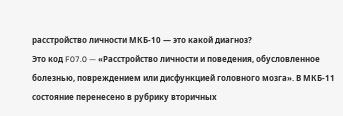расстройство личности МКБ-10 — это какой диагноз?
Это код F07.0 — «Расстройство личности и поведения, обусловленное болезнью, повреждением или дисфункцией головного мозга». В МКБ-11 состояние перенесено в рубрику вторичных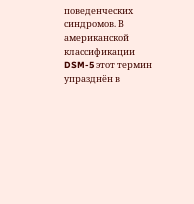поведенческих синдромов. В американской классификации DSM-5 этот термин упразднён в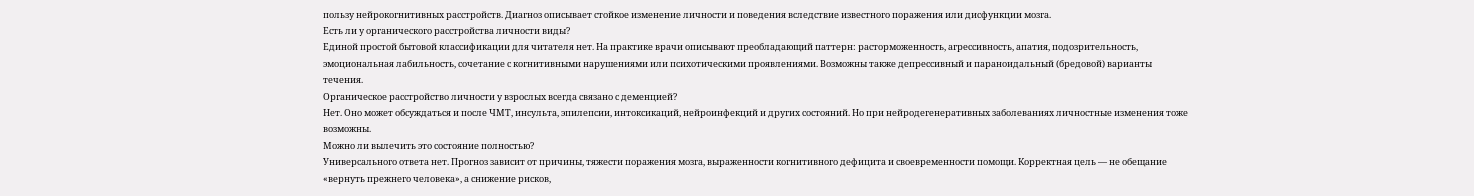пользу нейрокогнитивных расстройств. Диагноз описывает стойкое изменение личности и поведения вследствие известного поражения или дисфункции мозга.
Есть ли у органического расстройства личности виды?
Единой простой бытовой классификации для читателя нет. На практике врачи описывают преобладающий паттерн: расторможенность, агрессивность, апатия, подозрительность, эмоциональная лабильность, сочетание с когнитивными нарушениями или психотическими проявлениями. Возможны также депрессивный и параноидальный (бредовой) варианты течения.
Органическое расстройство личности у взрослых всегда связано с деменцией?
Нет. Оно может обсуждаться и после ЧМТ, инсульта, эпилепсии, интоксикаций, нейроинфекций и других состояний. Но при нейродегенеративных заболеваниях личностные изменения тоже возможны.
Можно ли вылечить это состояние полностью?
Универсального ответа нет. Прогноз зависит от причины, тяжести поражения мозга, выраженности когнитивного дефицита и своевременности помощи. Корректная цель — не обещание «вернуть прежнего человека», а снижение рисков,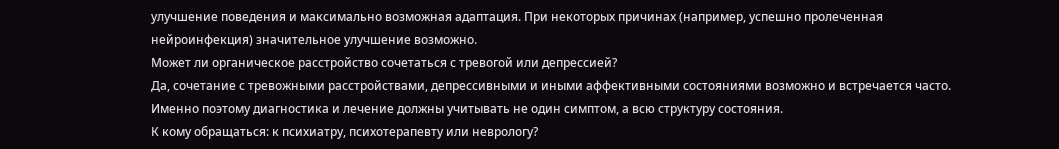улучшение поведения и максимально возможная адаптация. При некоторых причинах (например, успешно пролеченная нейроинфекция) значительное улучшение возможно.
Может ли органическое расстройство сочетаться с тревогой или депрессией?
Да, сочетание с тревожными расстройствами, депрессивными и иными аффективными состояниями возможно и встречается часто. Именно поэтому диагностика и лечение должны учитывать не один симптом, а всю структуру состояния.
К кому обращаться: к психиатру, психотерапевту или неврологу?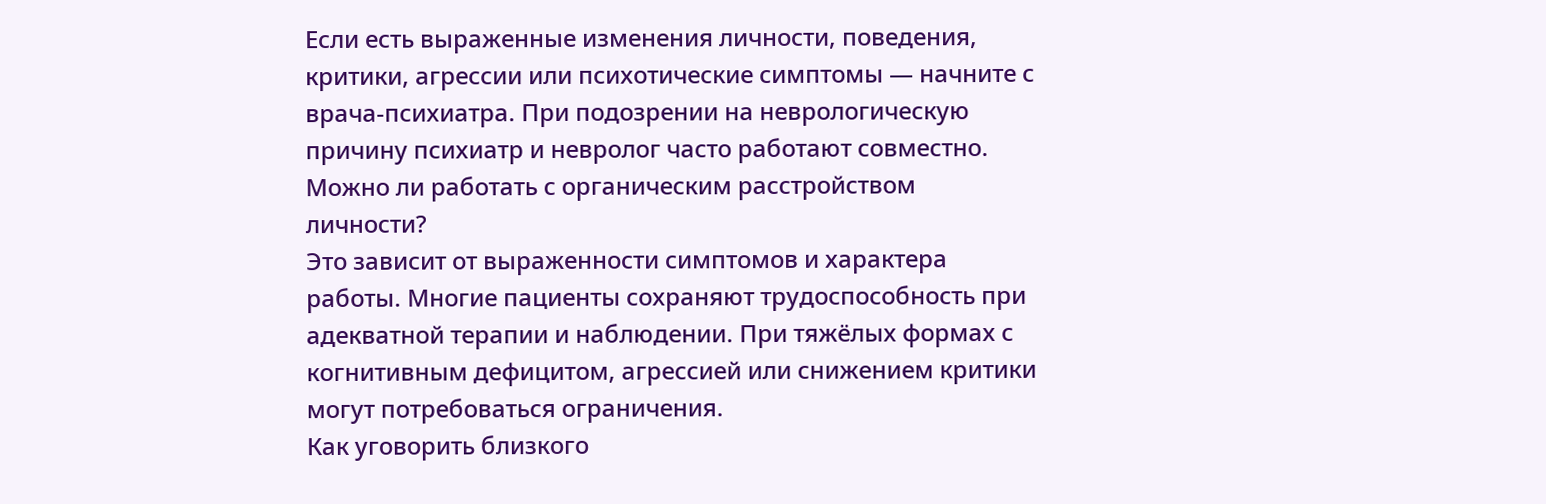Если есть выраженные изменения личности, поведения, критики, агрессии или психотические симптомы — начните с врача-психиатра. При подозрении на неврологическую причину психиатр и невролог часто работают совместно.
Можно ли работать с органическим расстройством личности?
Это зависит от выраженности симптомов и характера работы. Многие пациенты сохраняют трудоспособность при адекватной терапии и наблюдении. При тяжёлых формах с когнитивным дефицитом, агрессией или снижением критики могут потребоваться ограничения.
Как уговорить близкого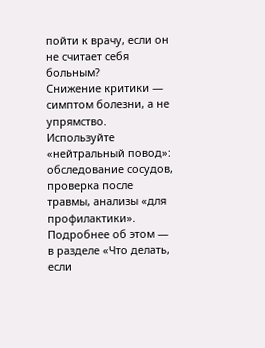пойти к врачу, если он не считает себя больным?
Снижение критики — симптом болезни, а не упрямство. Используйте «нейтральный повод»: обследование сосудов, проверка после травмы, анализы «для профилактики». Подробнее об этом — в разделе «Что делать, если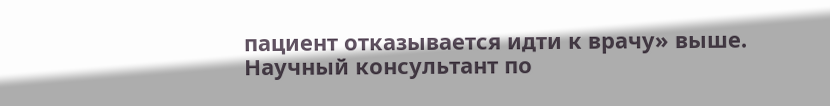пациент отказывается идти к врачу» выше.
Научный консультант по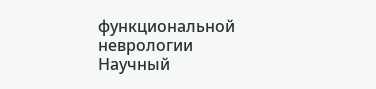функциональной неврологии
Научный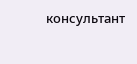консультант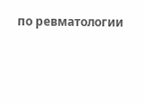по ревматологии